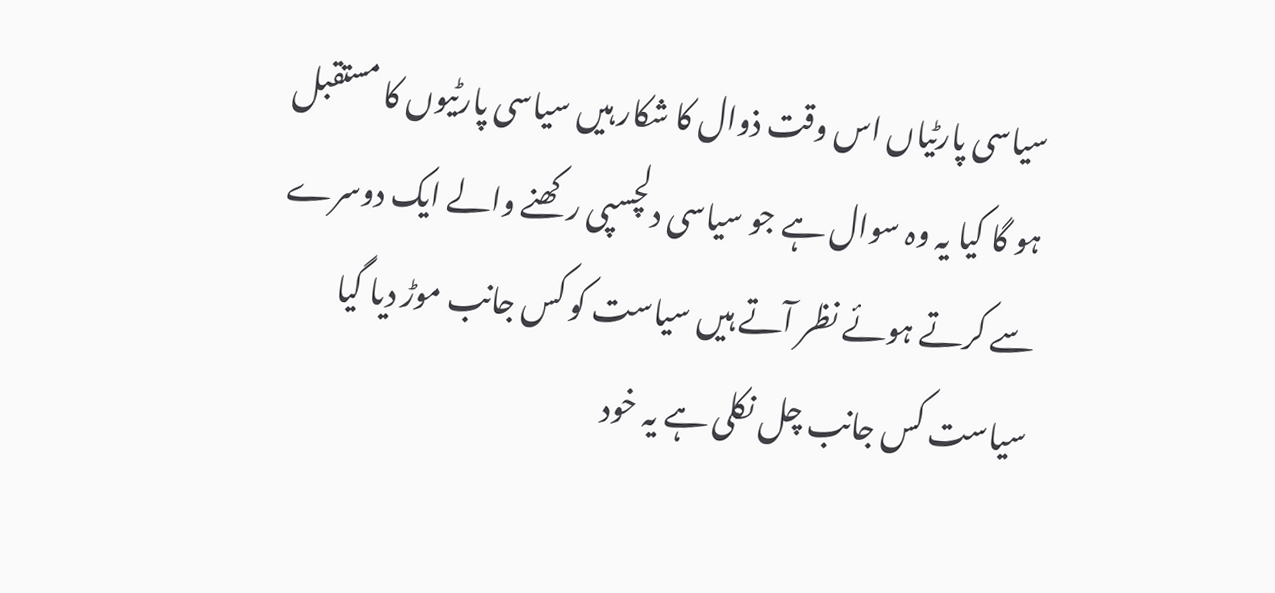سیاسی پارٹیاں اس وقت ذوال کا شکار ہیں سیاسی پارٹیوں کا مستقبل ہو گا کیا یہ وہ سوال ہے جو سیاسی دلچسپی رکھنے والے ایک دوسرے سے کرتے ہوئے نظر آتے ہیں سیاست کو کس جانب موڑ دیا گیا سیاست کس جانب چل نکلی ہے یہ خود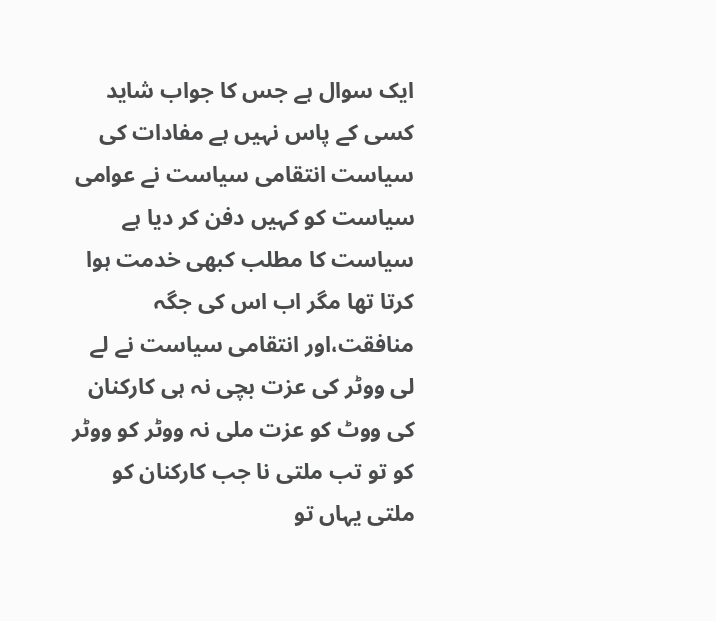ایک سوال ہے جس کا جواب شاید کسی کے پاس نہیں ہے مفادات کی سیاست انتقامی سیاست نے عوامی سیاست کو کہیں دفن کر دیا ہے سیاست کا مطلب کبھی خدمت ہوا کرتا تھا مگر اب اس کی جگہ منافقت،اور انتقامی سیاست نے لے لی ووٹر کی عزت بچی نہ ہی کارکنان کی ووٹ کو عزت ملی نہ ووٹر کو ووٹر کو تو تب ملتی نا جب کارکنان کو ملتی یہاں تو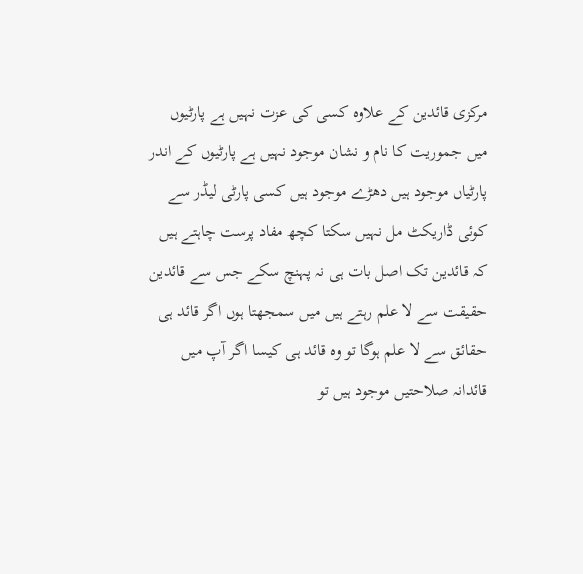مرکزی قائدین کے علاوہ کسی کی عزت نہیں ہے پارٹیوں میں جموریت کا نام و نشان موجود نہیں ہے پارٹیوں کے اندر پارٹیاں موجود ہیں دھڑے موجود ہیں کسی پارٹی لیڈر سے کوئی ڈاریکٹ مل نہیں سکتا کچھ مفاد پرست چاہتے ہیں کہ قائدین تک اصل بات ہی نہ پہنچ سکے جس سے قائدین حقیقت سے لا علم رہتے ہیں میں سمجھتا ہوں اگر قائد ہی حقائق سے لا علم ہوگا تو وہ قائد ہی کیسا اگر آپ میں قائدانہ صلاحتیں موجود ہیں تو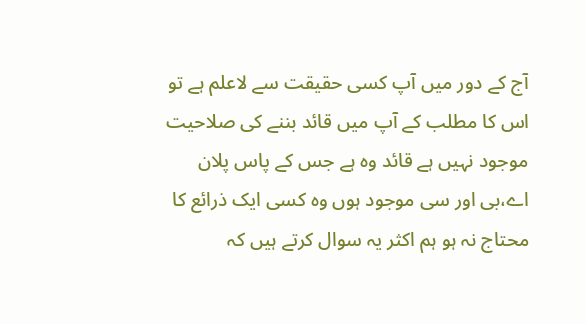آج کے دور میں آپ کسی حقیقت سے لاعلم ہے تو اس کا مطلب کے آپ میں قائد بننے کی صلاحیت موجود نہیں ہے قائد وہ ہے جس کے پاس پلان اے،بی اور سی موجود ہوں وہ کسی ایک ذرائع کا محتاج نہ ہو ہم اکثر یہ سوال کرتے ہیں کہ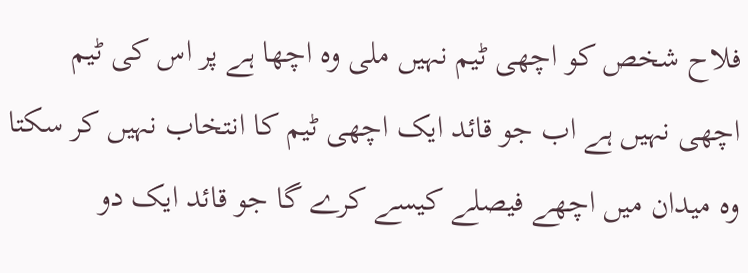فلاح شخص کو اچھی ٹیم نہیں ملی وہ اچھا ہے پر اس کی ٹیم اچھی نہیں ہے اب جو قائد ایک اچھی ٹیم کا انتخاب نہیں کر سکتا وہ میدان میں اچھے فیصلے کیسے کرے گا جو قائد ایک دو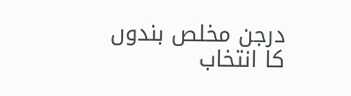درجن مخلص بندوں کا انتخاب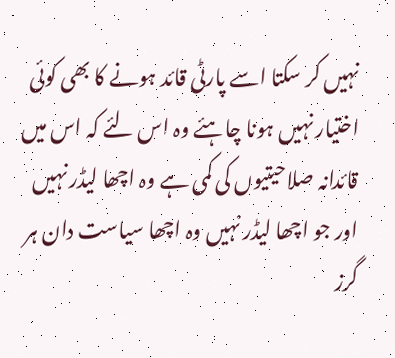نہیں کر سکتا اسے پارٹی قائد ہونے کا بھی کوئی اختیار نہیں ہونا چاہئے وہ اس لئے کہ اس میں قائدانہ صلاحیتیوں کی کمی ہے وہ اچھا لیڈر نہیں اور جو اچھا لیڈر نہیں وہ اچھا سیاست دان ہر گرز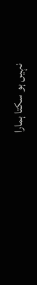نہیں ہو سکتا ہمارا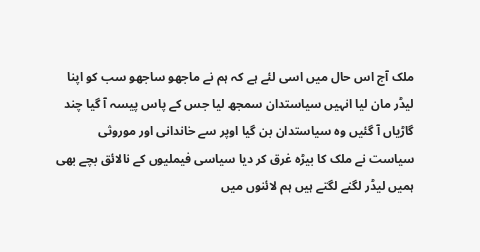ملک آج اس حال میں اسی لئے ہے کہ ہم نے ماجھو ساجھو سب کو اپنا لیڈر مان لیا انہیں سیاستدان سمجھ لیا جس کے پاس پیسہ آ گیا چند گاڑیاں آ گئیں وہ سیاستدان بن گیا اوپر سے خاندانی اور موروثی سیاست نے ملک کا بیڑہ غرق کر دیا سیاسی فیملیوں کے نالائق بچے بھی ہمیں لیڈر لگنے لگتے ہیں ہم لائنوں میں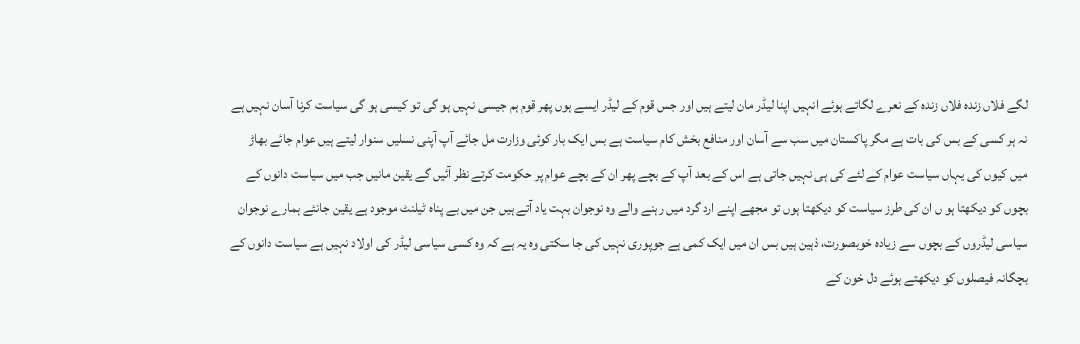لگے فلاں زندہ فلاں زندہ کے نعرے لگاتے ہوئے انہیں اپنا لیڈر مان لیتے ہیں اور جس قوم کے لیڈر ایسے ہوں پھر قوم ہم جیسی نہیں ہو گی تو کیسی ہو گی سیاست کرنا آسان نہیں ہے نہ ہر کسی کے بس کی بات ہے مگر پاکستان میں سب سے آسان اور منافع بخش کام سیاست ہے بس ایک بار کوئی وزارت مل جائے آپ آپنی نسلیں سنوار لیتے ہیں عوام جائے بھاڑ میں کیوں کی یہاں سیاست عوام کے لئے کی ہی نہیں جاتی ہے اس کے بعد آپ کے بچے پھر ان کے بچے عوام پر حکومت کرتے نظر آئیں گے یقین مانیں جب میں سیاست دانوں کے بچوں کو دیکھتا ہو ں ان کی طرز سیاست کو دیکھتا ہوں تو مجھے اپنے ارد گرد میں رہنے والے وہ نوجوان بہت یاد آتے ہیں جن میں بے پناہ ٹیلنٹ موجود ہے یقین جانئے ہمارے نوجوان سیاسی لیڈروں کے بچوں سے زیادہ خوبصورت، ذہین ہیں بس ان میں ایک کمی ہے جوپوری نہیں کی جا سکتی وہ یہ ہے کہ وہ کسی سیاسی لیڈر کی اولاد نہیں ہے سیاست دانوں کے بچگانہ فیصلوں کو دیکھتے ہوئے دل خون کے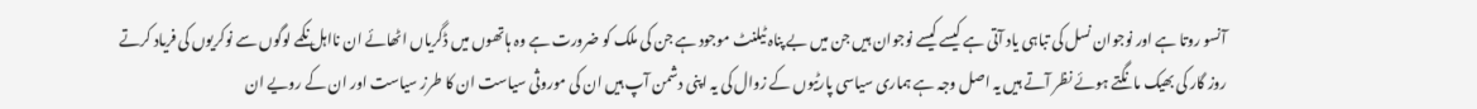آنسو روتا ہے اور نوجوان نسل کی تباہی یاد آتی ہے کیسے کیسے نوجوان ہیں جن میں بے پناہ ٹیلنٹ موجود ہے جن کی ملک کو ضرورت ہے وہ ہاتھوں میں ڈگریاں اٹھائے ان نااہل نکمے لوگوں سے نوکریوں کی فریاد کرتے روز گار کی بھیک مانگتے ہوئے نظر آتے ہیں یہ اصل وجہ ہے ہماری سیاسی پارٹیوں کے زوال کی یہ اپنی دشمن آپ ہیں ان کی موروثی سیاست ان کا طرز سیاست اور ان کے رویے ان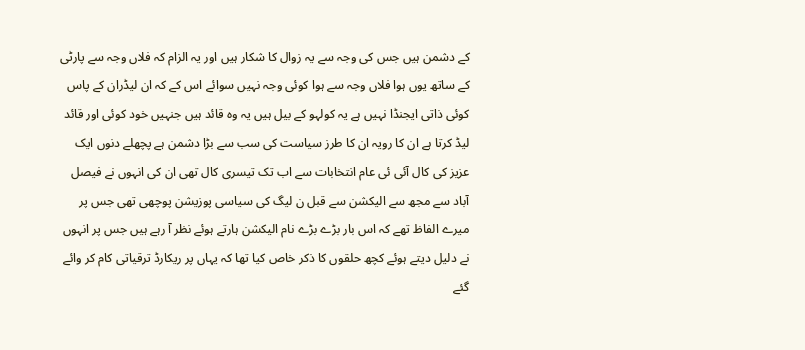کے دشمن ہیں جس کی وجہ سے یہ زوال کا شکار ہیں اور یہ الزام کہ فلاں وجہ سے پارٹی کے ساتھ یوں ہوا فلاں وجہ سے ہوا کوئی وجہ نہیں سوائے اس کے کہ ان لیڈران کے پاس کوئی ذاتی ایجنڈا نہیں ہے یہ کولہو کے بیل ہیں یہ وہ قائد ہیں جنہیں خود کوئی اور قائد لیڈ کرتا ہے ان کا رویہ ان کا طرز سیاست کی سب سے بڑا دشمن ہے پچھلے دنوں ایک عزیز کی کال آئی ئی عام انتخابات سے اب تک تیسری کال تھی ان کی انہوں نے فیصل آباد سے مجھ سے الیکشن سے قبل ن لیگ کی سیاسی پوزیشن پوچھی تھی جس پر میرے الفاظ تھے کہ اس بار بڑے بڑے نام الیکشن ہارتے ہوئے نظر آ رہے ہیں جس پر انہوں نے دلیل دیتے ہوئے کچھ حلقوں کا ذکر خاص کیا تھا کہ یہاں پر ریکارڈ ترقیاتی کام کر وائے گئے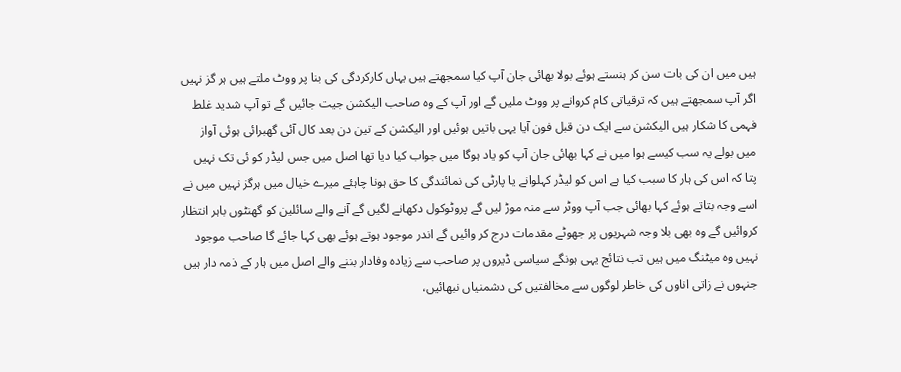ہیں میں ان کی بات سن کر ہنستے ہوئے بولا بھائی جان آپ کیا سمجھتے ہیں یہاں کارکردگی کی بنا پر ووٹ ملتے ہیں ہر گز نہیں اگر آپ سمجھتے ہیں کہ ترقیاتی کام کروانے پر ووٹ ملیں گے اور آپ کے وہ صاحب الیکشن جیت جائیں گے تو آپ شدید غلط فہمی کا شکار ہیں الیکشن سے ایک دن قبل فون آیا یہی باتیں ہوئیں اور الیکشن کے تین دن بعد کال آئی گھبرائی ہوئی آواز میں بولے یہ سب کیسے ہوا میں نے کہا بھائی جان آپ کو یاد ہوگا میں جواب کیا دیا تھا اصل میں جس لیڈر کو ئی تک نہیں پتا کہ اس کی ہار کا سبب کیا ہے اس کو لیڈر کہلوانے یا پارٹی کی نمائندگی کا حق ہونا چاہئے میرے خیال میں ہرگز نہیں میں نے اسے وجہ بتاتے ہوئے کہا بھائی جب آپ ووٹر سے منہ موڑ لیں گے پروٹوکول دکھانے لگیں گے آنے والے سائلین کو گھنٹوں باہر انتظار کروائیں گے وہ بھی بلا وجہ شہریوں پر جھوٹے مقدمات درج کر وائیں گے اندر موجود ہوتے ہوئے بھی کہا جائے گا صاحب موجود نہیں وہ میٹنگ میں ہیں تب نتائج یہی ہونگے سیاسی ڈیروں پر صاحب سے زیادہ وفادار بننے والے اصل میں ہار کے ذمہ دار ہیں جنہوں نے زاتی اناوں کی خاطر لوگوں سے مخالفتیں کی دشمنیاں نبھائیں،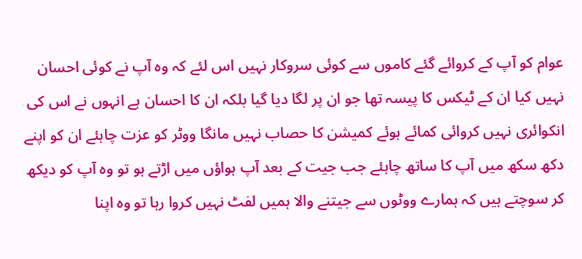عوام کو آپ کے کروائے گئے کاموں سے کوئی سروکار نہیں اس لئے کہ وہ آپ نے کوئی احسان نہیں کیا ان کے ٹیکس کا پیسہ تھا جو ان پر لگا دیا گیا بلکہ ان کا احسان ہے انہوں نے اس کی انکوائری نہیں کروائی کمائے ہوئے کمیشن کا حصاب نہیں مانگا ووٹر کو عزت چاہئے ان کو اپنے دکھ سکھ میں آپ کا ساتھ چاہئے جب جیت کے بعد آپ ہواؤں میں اڑتے ہو تو وہ آپ کو دیکھ کر سوچتے ہیں کہ ہمارے ووٹوں سے جیتنے والا ہمیں لفٹ نہیں کروا رہا تو وہ اپنا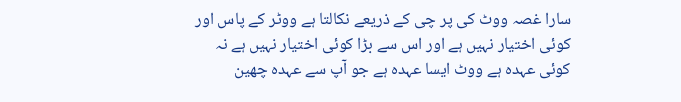سارا غصہ ووٹ کی پر چی کے ذریعے نکالتا ہے ووٹر کے پاس اور کوئی اختیار نہیں ہے اور اس سے بڑا کوئی اختیار نہیں ہے نہ کوئی عہدہ ہے ووٹ ایسا عہدہ ہے جو آپ سے عہدہ چھین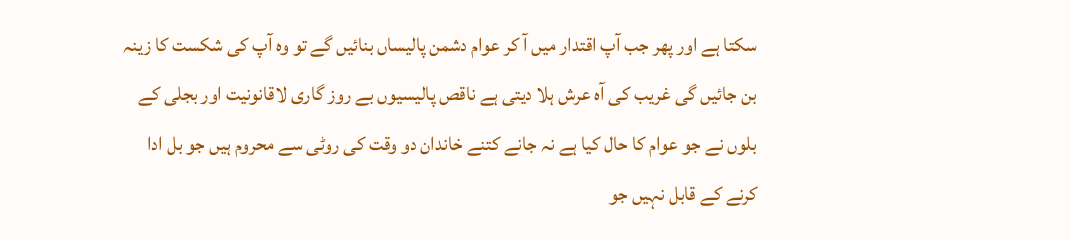سکتا ہے اور پھر جب آپ اقتدار میں آ کر عوام دشمن پالیساں بنائیں گے تو وہ آپ کی شکست کا زینہ بن جائیں گی غریب کی آہ عرش ہلا دیتی ہے ناقص پالیسیوں بے روز گاری لاقانونیت اور بجلی کے بلوں نے جو عوام کا حال کیا ہے نہ جانے کتنے خاندان دو وقت کی روٹی سے محروم ہیں جو بل ادا کرنے کے قابل نہیں جو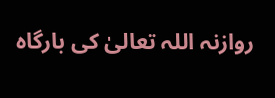روازنہ اللہ تعالیٰ کی بارگاہ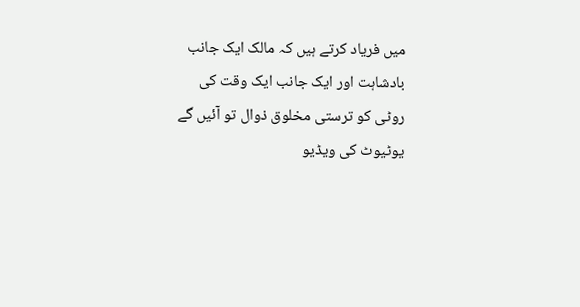میں فریاد کرتے ہیں کہ مالک ایک جانب بادشاہت اور ایک جانب ایک وقت کی روٹی کو ترستی مخلوق ذوال تو آئیں گے
یوٹیوٹ کی ویڈیو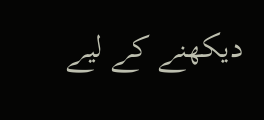دیکھنے کے لیے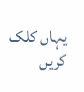یہاں کلک کریں